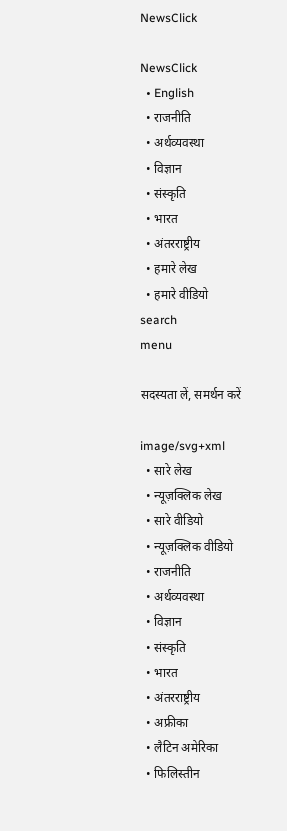NewsClick

NewsClick
  • English
  • राजनीति
  • अर्थव्यवस्था
  • विज्ञान
  • संस्कृति
  • भारत
  • अंतरराष्ट्रीय
  • हमारे लेख
  • हमारे वीडियो
search
menu

सदस्यता लें, समर्थन करें

image/svg+xml
  • सारे लेख
  • न्यूज़क्लिक लेख
  • सारे वीडियो
  • न्यूज़क्लिक वीडियो
  • राजनीति
  • अर्थव्यवस्था
  • विज्ञान
  • संस्कृति
  • भारत
  • अंतरराष्ट्रीय
  • अफ्रीका
  • लैटिन अमेरिका
  • फिलिस्तीन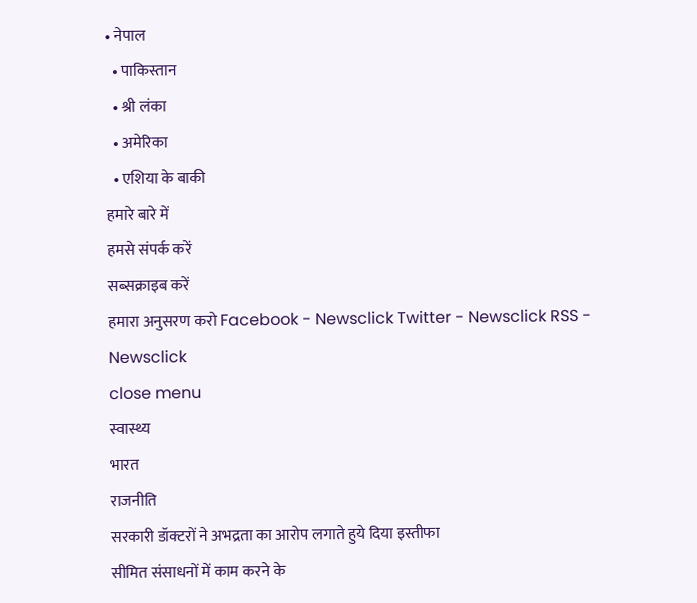• नेपाल
  • पाकिस्तान
  • श्री लंका
  • अमेरिका
  • एशिया के बाकी
हमारे बारे में
हमसे संपर्क करें
सब्सक्राइब करें
हमारा अनुसरण करो Facebook - Newsclick Twitter - Newsclick RSS - Newsclick
close menu
स्वास्थ्य
भारत
राजनीति
सरकारी डॉक्टरों ने अभद्रता का आरोप लगाते हुये दिया इस्तीफा
सीमित संसाधनों में काम करने के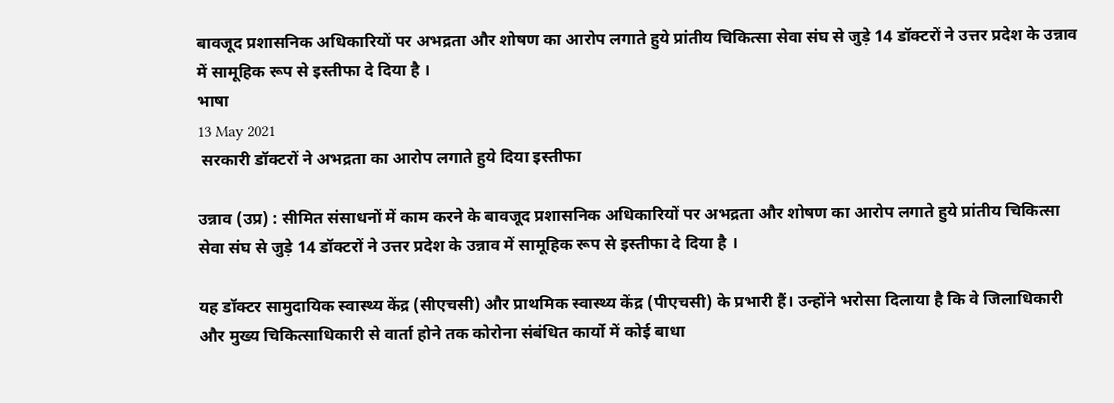बावजूद प्रशासनिक अधिकारियों पर अभद्रता और शोषण का आरोप लगाते हुये प्रांतीय चिकित्सा सेवा संघ से जुड़े 14 डॉक्टरों ने उत्तर प्रदेश के उन्नाव में सामूहिक रूप से इस्तीफा दे दिया है ।
भाषा
13 May 2021
 सरकारी डॉक्टरों ने अभद्रता का आरोप लगाते हुये दिया इस्तीफा

उन्नाव (उप्र) : सीमित संसाधनों में काम करने के बावजूद प्रशासनिक अधिकारियों पर अभद्रता और शोषण का आरोप लगाते हुये प्रांतीय चिकित्सा सेवा संघ से जुड़े 14 डॉक्टरों ने उत्तर प्रदेश के उन्नाव में सामूहिक रूप से इस्तीफा दे दिया है ।

यह डॉक्टर सामुदायिक स्वास्थ्य केंद्र (सीएचसी) और प्राथमिक स्वास्थ्य केंद्र (पीएचसी) के प्रभारी हैं। उन्होंने भरोसा दिलाया है कि वे जिलाधिकारी और मुख्य चिकित्साधिकारी से वार्ता होने तक कोरोना संबंधित कार्यो में कोई बाधा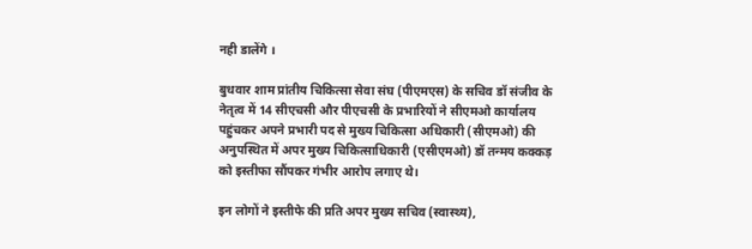नही डालेंगे ।

बुधवार शाम प्रांतीय चिकित्सा सेवा संघ (पीएमएस) के सचिव डॉ संजीव के नेतृत्व में 14 सीएचसी और पीएचसी के प्रभारियों ने सीएमओ कार्यालय पहुंचकर अपने प्रभारी पद से मुख्य चिकित्सा अधिकारी (सीएमओ) की अनुपस्थित में अपर मुख्य चिकित्साधिकारी (एसीएमओ) डॉ तन्‍मय कक्‍कड़ को इस्‍तीफा सौंपकर गंभीर आरोप लगाए थे।

इन लोगों ने इस्तीफे की प्रति अपर मुख्य सचिव (स्वास्थ्य),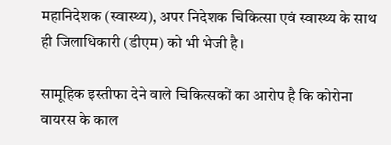महानिदेशक (स्वास्थ्य), अपर निदेशक चिकित्सा एवं स्वास्थ्य के साथ ही जिलाधिकारी (डीएम) को भी भेजी है।

सामूहिक इस्‍तीफा देने वाले चिकित्सकों का आरोप है कि कोरोना वायरस के काल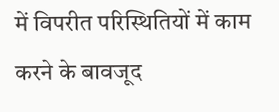में विपरीत परिस्थितियों में काम करने के बावजूद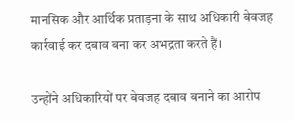मानसिक और आर्थिक प्रताड़ना के साथ अधिकारी बेवजह कार्रवाई कर दबाव बना कर अभद्रता करते हैं।

उन्होंने अधिकारियों पर बेवजह दबाव बनाने का आरोप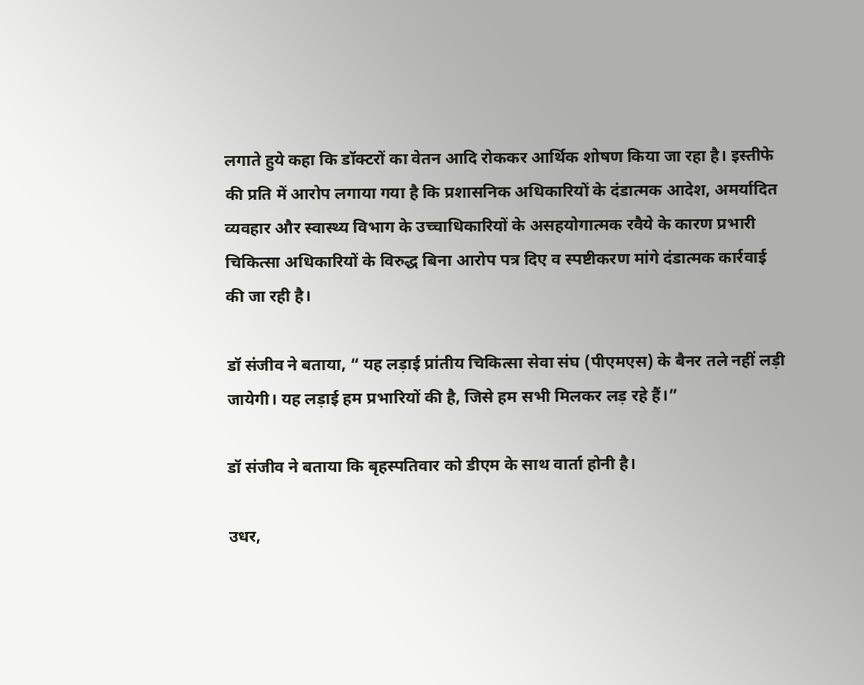लगाते हुये कहा कि डॉक्टरों का वेतन आदि रोककर आर्थिक शोषण किया जा रहा है। इस्‍तीफे की प्रति में आरोप लगाया गया है कि प्रशासनिक अधिकारियों के दंडात्मक आदेश, अमर्यादित व्यवहार और स्वास्थ्य विभाग के उच्चाधिकारियों के असहयोगात्मक रवैये के कारण प्रभारी चिकित्सा अधिकारियों के विरुद्ध बिना आरोप पत्र दिए व स्पष्टीकरण मांगे दंडात्मक कार्रवाई की जा रही है।

डॉ संजीव ने बताया, “ यह लड़ाई प्रांतीय चिकित्सा सेवा संघ (पीएमएस) के बैनर तले नहीं लड़ी जायेगी। यह लड़ाई हम प्रभारियों की है, जिसे हम सभी मिलकर लड़ रहे हैं।”

डॉ संजीव ने बताया कि बृहस्पतिवार को डीएम के साथ वार्ता होनी है।

उधर,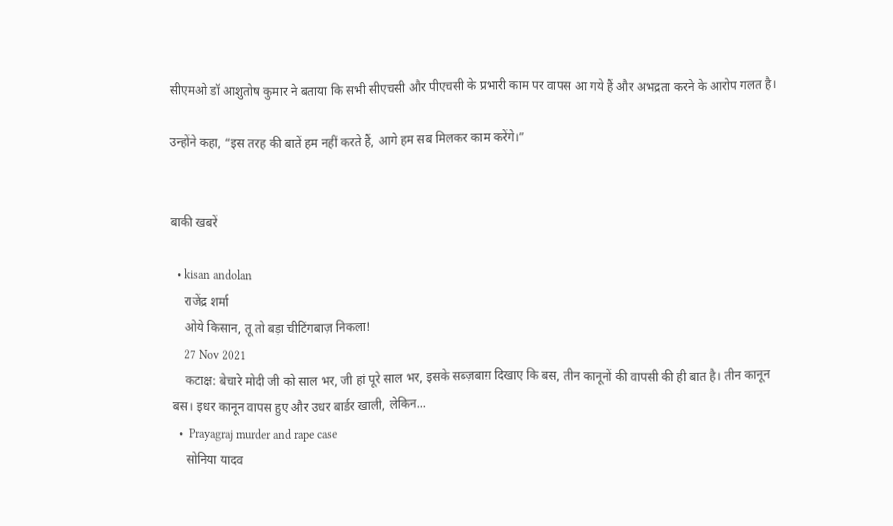सीएमओ डॉ आशुतोष कुमार ने बताया कि सभी सीएचसी और पीएचसी के प्रभारी काम पर वापस आ गये हैं और अभद्रता करने के आरोप गलत है।

उन्होंने कहा, “इस तरह की बातें हम नहीं करते हैं, आगे हम सब मिलकर काम करेंगे।”


बाकी खबरें

  • kisan andolan
    राजेंद्र शर्मा
    ओये किसान, तू तो बड़ा चीटिंगबाज़ निकला!
    27 Nov 2021
    कटाक्ष: बेचारे मोदी जी को साल भर, जी हां पूरे साल भर, इसके सब्ज़बाग़ दिखाए कि बस, तीन कानूनों की वापसी की ही बात है। तीन कानून बस। इधर कानून वापस हुए और उधर बार्डर खाली, लेकिन...
  •  Prayagraj murder and rape case
    सोनिया यादव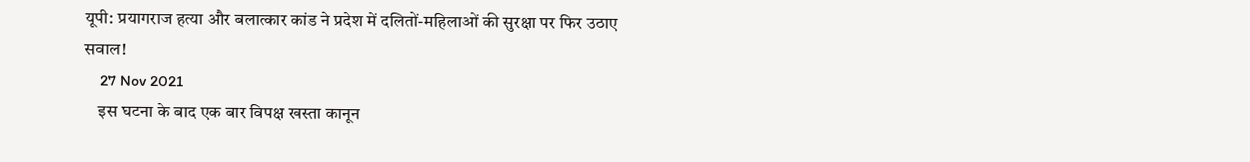यूपी: प्रयागराज हत्या और बलात्कार कांड ने प्रदेश में दलितों-महिलाओं की सुरक्षा पर फिर उठाए सवाल!
    27 Nov 2021
    इस घटना के बाद एक बार विपक्ष खस्ता कानून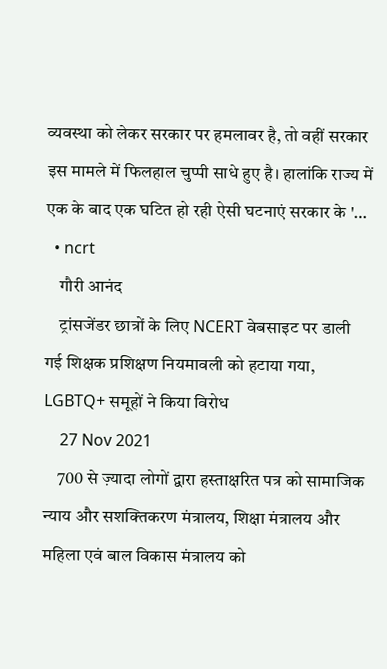व्यवस्था को लेकर सरकार पर हमलावर है, तो वहीं सरकार इस मामले में फिलहाल चुप्पी साधे हुए है। हालांकि राज्य में एक के बाद एक घटित हो रही ऐसी घटनाएं सरकार के '…
  • ncrt
    गौरी आनंद
    ट्रांसजेंडर छात्रों के लिए NCERT वेबसाइट पर डाली गई शिक्षक प्रशिक्षण नियमावली को हटाया गया, LGBTQ+ समूहों ने किया विरोध
    27 Nov 2021
    700 से ज़्यादा लोगों द्वारा हस्ताक्षरित पत्र को सामाजिक न्याय और सशक्तिकरण मंत्रालय, शिक्षा मंत्रालय और महिला एवं बाल विकास मंत्रालय को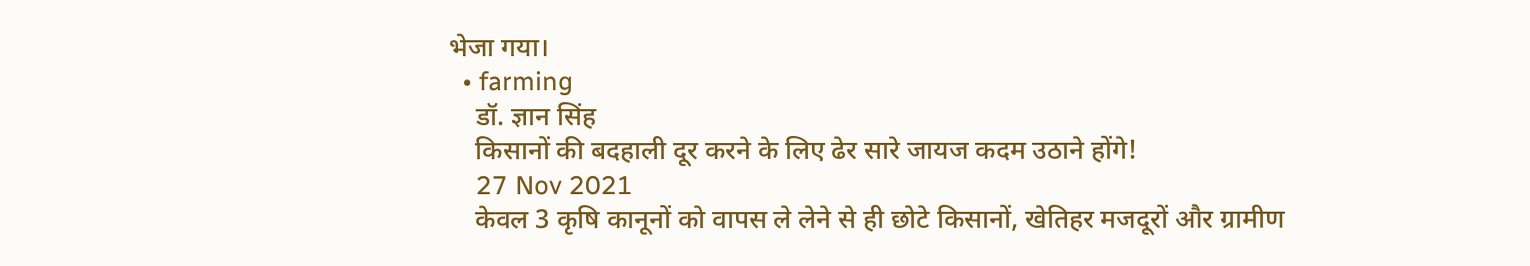भेजा गया।
  • farming
    डॉ. ज्ञान सिंह
    किसानों की बदहाली दूर करने के लिए ढेर सारे जायज कदम उठाने होंगे!
    27 Nov 2021
    केवल 3 कृषि कानूनों को वापस ले लेने से ही छोटे किसानों, खेतिहर मजदूरों और ग्रामीण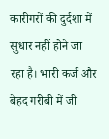कारीगरों की दुर्दशा में सुधार नहीं होने जा रहा है। भारी कर्ज और बेहद गरीबी में जी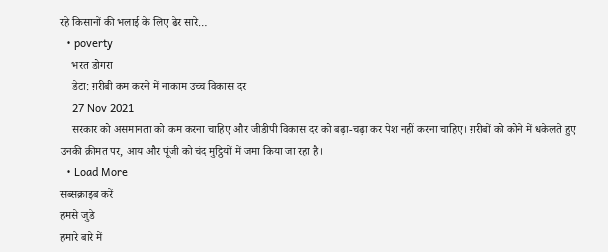रहे किसानों की भलाई के लिए ढेर सारे…
  • poverty
    भरत डोगरा
    डेटा: ग़रीबी कम करने में नाकाम उच्च विकास दर
    27 Nov 2021
    सरकार को असमानता को कम करना चाहिए और जीडीपी विकास दर को बढ़ा-चढ़ा कर पेश नहीं करना चाहिए। ग़रीबों को कोने में धकेलते हुए उनकी क़ीमत पर, आय और पूंजी को चंद मुट्ठियों में जमा किया जा रहा है।
  • Load More
सब्सक्राइब करें
हमसे जुडे
हमारे बारे में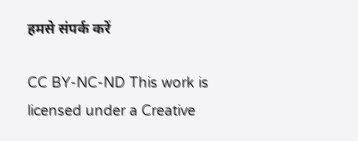हमसे संपर्क करें

CC BY-NC-ND This work is licensed under a Creative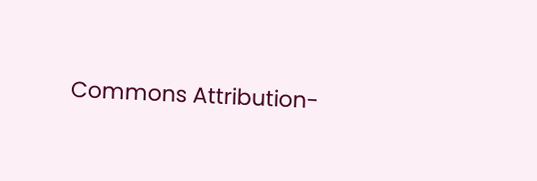Commons Attribution-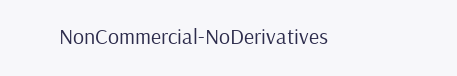NonCommercial-NoDerivatives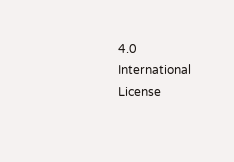4.0 International License